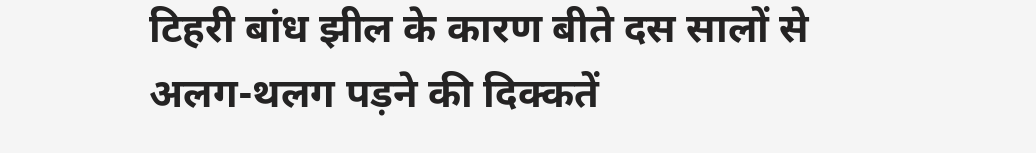टिहरी बांध झील के कारण बीते दस सालों से अलग-थलग पड़ने की दिक्कतें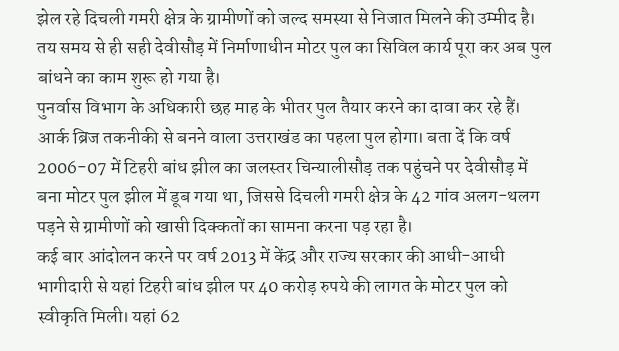झेल रहे दिचली गमरी क्षेत्र के ग्रामीणों को जल्द समस्या से निजात मिलने की उम्मीद है। तय समय से ही सही देवीसौड़ में निर्माणाधीन मोटर पुल का सिविल कार्य पूरा कर अब पुल बांधने का काम शुरू हो गया है।
पुनर्वास विभाग के अधिकारी छह माह के भीतर पुल तैयार करने का दावा कर रहे हैं। आर्क ब्रिज तकनीकी से बनने वाला उत्तराखंड का पहला पुल होगा। बता दें कि वर्ष 2006-07 में टिहरी बांध झील का जलस्तर चिन्यालीसौड़ तक पहुंचने पर देवीसौड़ में बना मोटर पुल झील में डूब गया था, जिससे दिचली गमरी क्षेत्र के 42 गांव अलग-थलग पड़ने से ग्रामीणों को खासी दिक्कतों का सामना करना पड़ रहा है।
कई बार आंदोलन करने पर वर्ष 2013 में केंद्र और राज्य सरकार की आधी-आधी भागीदारी से यहां टिहरी बांध झील पर 40 करोड़ रुपये की लागत के मोटर पुल को स्वीकृति मिली। यहां 62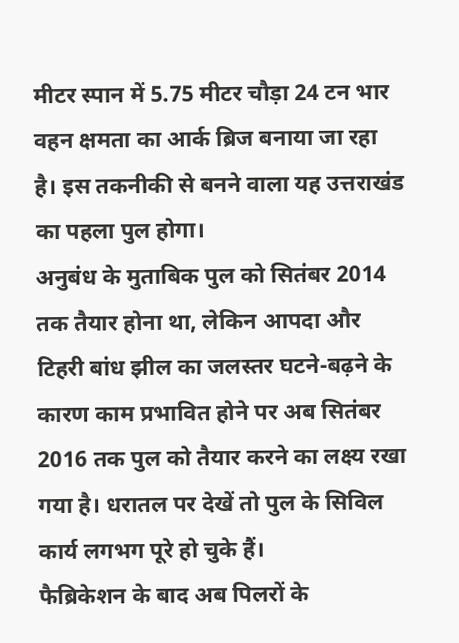मीटर स्पान में 5.75 मीटर चौड़ा 24 टन भार वहन क्षमता का आर्क ब्रिज बनाया जा रहा है। इस तकनीकी से बनने वाला यह उत्तराखंड का पहला पुल होगा।
अनुबंध के मुताबिक पुल को सितंबर 2014 तक तैयार होना था, लेकिन आपदा और टिहरी बांध झील का जलस्तर घटने-बढ़ने के कारण काम प्रभावित होने पर अब सितंबर 2016 तक पुल को तैयार करने का लक्ष्य रखा गया है। धरातल पर देखें तो पुल के सिविल कार्य लगभग पूरे हो चुके हैं।
फैब्रिकेशन के बाद अब पिलरों के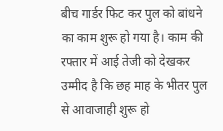बीच गार्डर फिट कर पुल को बांधने का काम शुरू हो गया है। काम की रफ्तार में आई तेजी को देखकर उम्मीद है कि छह माह के भीतर पुल से आवाजाही शुरू हो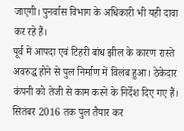जाएगी। पुनर्वास विभाग के अधिकारी भी यही दावा कर रहे हैं।
पूर्व में आपदा एवं टिहरी बांध झील के कारण रास्ते अवरुद्ध होने से पुल निर्माण में विलंब हुआ। ठेकेदार कंपनी को तेजी से काम करने के निर्देश दिए गए हैं। सितंबर 2016 तक पुल तैयार कर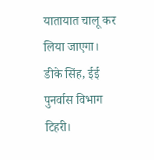यातायात चालू कर लिया जाएगा।
डीके सिंह, ईई पुनर्वास विभाग टिहरी।